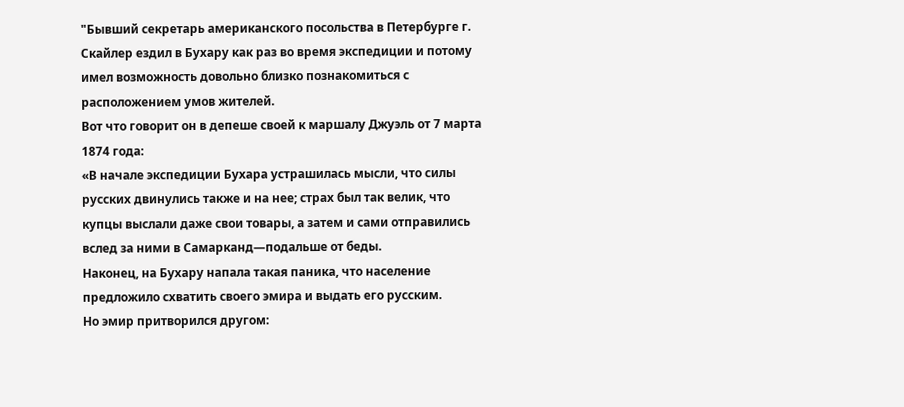"Бывший секретарь американского посольства в Петербурге г. Скайлер ездил в Бухару как раз во время экспедиции и потому имел возможность довольно близко познакомиться с расположением умов жителей.
Вот что говорит он в депеше своей к маршалу Джуэль от 7 марта 1874 года:
«В начале экспедиции Бухара устрашилась мысли, что силы русских двинулись также и на нее; страх был так велик, что купцы выслали даже свои товары, а затем и сами отправились вслед за ними в Самарканд—подальше от беды.
Наконец, на Бухару напала такая паника, что население предложило схватить своего эмира и выдать его русским.
Но эмир притворился другом: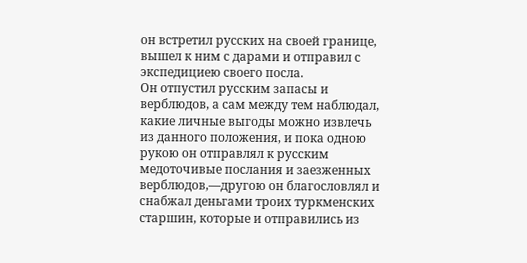он встретил русских на своей границе, вышел к ним с дарами и отправил с экспедициею своего посла.
Он отпустил русским запасы и верблюдов, а сам между тем наблюдал, какие личные выгоды можно извлечь из данного положения, и пока одною рукою он отправлял к русским медоточивые послания и заезженных верблюдов,—другою он благословлял и снабжал деньгами троих туркменских старшин, которые и отправились из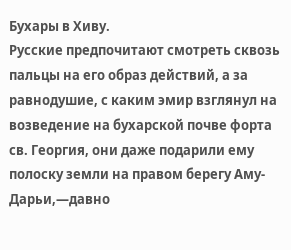Бухары в Хиву.
Русские предпочитают смотреть сквозь пальцы на его образ действий, а за равнодушие, с каким эмир взглянул на возведение на бухарской почве форта св. Георгия, они даже подарили ему полоску земли на правом берегу Аму-Дарьи,—давно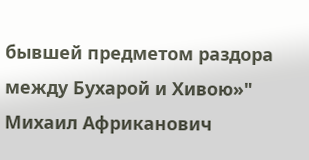бывшей предметом раздора между Бухарой и Хивою»"
Михаил Африканович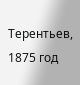Терентьев, 1875 год